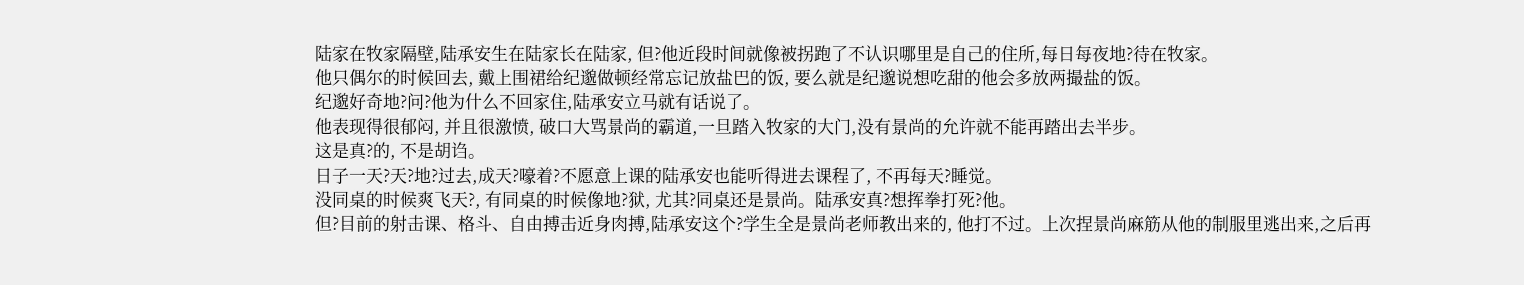陆家在牧家隔壁,陆承安生在陆家长在陆家, 但?他近段时间就像被拐跑了不认识哪里是自己的住所,每日每夜地?待在牧家。
他只偶尔的时候回去, 戴上围裙给纪邈做顿经常忘记放盐巴的饭, 要么就是纪邈说想吃甜的他会多放两撮盐的饭。
纪邈好奇地?问?他为什么不回家住,陆承安立马就有话说了。
他表现得很郁闷, 并且很激愤, 破口大骂景尚的霸道,一旦踏入牧家的大门,没有景尚的允许就不能再踏出去半步。
这是真?的, 不是胡诌。
日子一天?天?地?过去,成天?嚎着?不愿意上课的陆承安也能听得进去课程了, 不再每天?睡觉。
没同桌的时候爽飞天?, 有同桌的时候像地?狱, 尤其?同桌还是景尚。陆承安真?想挥拳打死?他。
但?目前的射击课、格斗、自由搏击近身肉搏,陆承安这个?学生全是景尚老师教出来的, 他打不过。上次捏景尚麻筋从他的制服里逃出来,之后再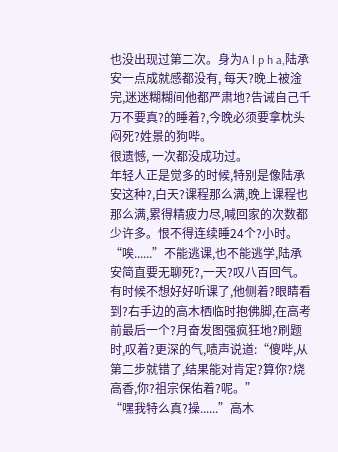也没出现过第二次。身为A l p h a,陆承安一点成就感都没有, 每天?晚上被淦完,迷迷糊糊间他都严肃地?告诫自己千万不要真?的睡着?,今晚必须要拿枕头闷死?姓景的狗哔。
很遗憾, 一次都没成功过。
年轻人正是觉多的时候,特别是像陆承安这种?,白天?课程那么满,晚上课程也那么满,累得精疲力尽,喊回家的次数都少许多。恨不得连续睡24个?小时。
“唉......”不能逃课,也不能逃学,陆承安简直要无聊死?,一天?叹八百回气。
有时候不想好好听课了,他侧着?眼睛看到?右手边的高木栖临时抱佛脚,在高考前最后一个?月奋发图强疯狂地?刷题时,叹着?更深的气,啧声说道:“傻哔,从第二步就错了,结果能对肯定?算你?烧高香,你?祖宗保佑着?呢。”
“嘿我特么真?操......”高木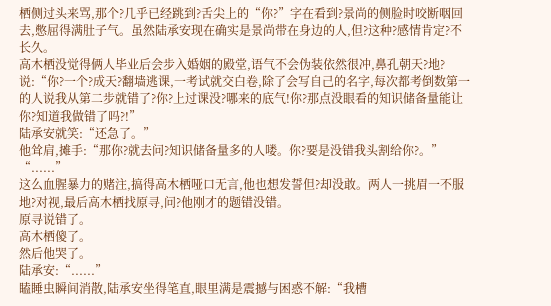栖侧过头来骂,那个?几乎已经跳到?舌尖上的“你?”字在看到?景尚的侧脸时咬断咽回去,憋屈得满肚子气。虽然陆承安现在确实是景尚带在身边的人,但?这种?感情肯定?不长久。
高木栖没觉得俩人毕业后会步入婚姻的殿堂,语气不会伪装依然很冲,鼻孔朝天?地?说:“你?一个?成天?翻墙逃课,一考试就交白卷,除了会写自己的名字,每次都考倒数第一的人说我从第二步就错了?你?上过课没?哪来的底气!你?那点没眼看的知识储备量能让你?知道我做错了吗?!”
陆承安就笑:“还急了。”
他耸肩,摊手:“那你?就去问?知识储备量多的人喽。你?要是没错我头割给你?。”
“......”
这么血腥暴力的赌注,搞得高木栖哑口无言,他也想发誓但?却没敢。两人一挑眉一不服地?对视,最后高木栖找原寻,问?他刚才的题错没错。
原寻说错了。
高木栖傻了。
然后他哭了。
陆承安:“......”
瞌睡虫瞬间消散,陆承安坐得笔直,眼里满是震撼与困惑不解:“我槽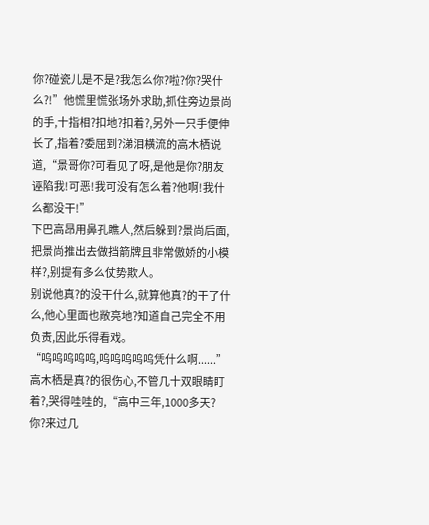你?碰瓷儿是不是?我怎么你?啦?你?哭什么?!”他慌里慌张场外求助,抓住旁边景尚的手,十指相?扣地?扣着?,另外一只手便伸长了,指着?委屈到?涕泪横流的高木栖说道,“景哥你?可看见了呀,是他是你?朋友诬陷我!可恶!我可没有怎么着?他啊!我什么都没干!”
下巴高昂用鼻孔瞧人,然后躲到?景尚后面,把景尚推出去做挡箭牌且非常傲娇的小模样?,别提有多么仗势欺人。
别说他真?的没干什么,就算他真?的干了什么,他心里面也敞亮地?知道自己完全不用负责,因此乐得看戏。
“呜呜呜呜呜,呜呜呜呜呜凭什么啊......”高木栖是真?的很伤心,不管几十双眼睛盯着?,哭得哇哇的,“高中三年,1000多天?你?来过几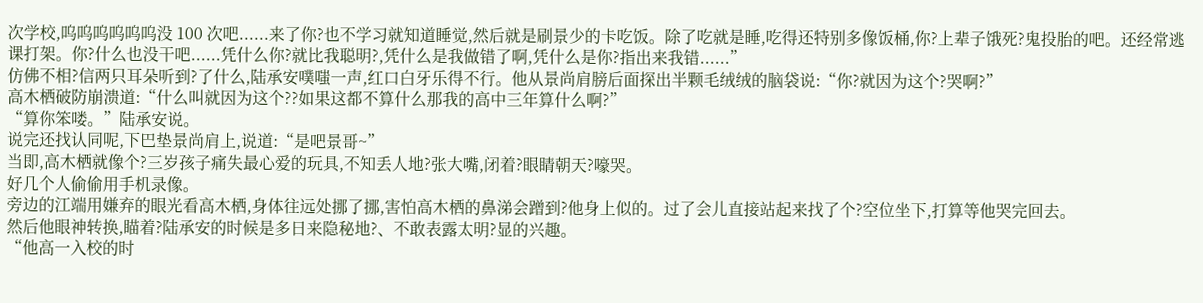次学校,呜呜呜呜呜呜没 100 次吧......来了你?也不学习就知道睡觉,然后就是刷景少的卡吃饭。除了吃就是睡,吃得还特别多像饭桶,你?上辈子饿死?鬼投胎的吧。还经常逃课打架。你?什么也没干吧......凭什么你?就比我聪明?,凭什么是我做错了啊,凭什么是你?指出来我错......”
仿佛不相?信两只耳朵听到?了什么,陆承安噗嗤一声,红口白牙乐得不行。他从景尚肩膀后面探出半颗毛绒绒的脑袋说:“你?就因为这个?哭啊?”
高木栖破防崩溃道:“什么叫就因为这个??如果这都不算什么那我的高中三年算什么啊?”
“算你笨喽。”陆承安说。
说完还找认同呢,下巴垫景尚肩上,说道:“是吧景哥~”
当即,高木栖就像个?三岁孩子痛失最心爱的玩具,不知丢人地?张大嘴,闭着?眼睛朝天?嚎哭。
好几个人偷偷用手机录像。
旁边的江端用嫌弃的眼光看高木栖,身体往远处挪了挪,害怕高木栖的鼻涕会蹭到?他身上似的。过了会儿直接站起来找了个?空位坐下,打算等他哭完回去。
然后他眼神转换,瞄着?陆承安的时候是多日来隐秘地?、不敢表露太明?显的兴趣。
“他高一入校的时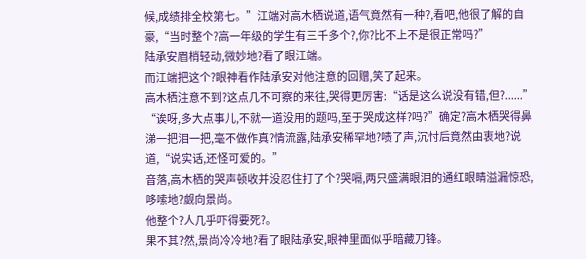候,成绩排全校第七。”江端对高木栖说道,语气竟然有一种?,看吧,他很了解的自豪,“当时整个?高一年级的学生有三千多个?,你?比不上不是很正常吗?”
陆承安眉梢轻动,微妙地?看了眼江端。
而江端把这个?眼神看作陆承安对他注意的回赠,笑了起来。
高木栖注意不到?这点几不可察的来往,哭得更厉害:“话是这么说没有错,但?......”
“诶呀,多大点事儿,不就一道没用的题吗,至于哭成这样?吗?”确定?高木栖哭得鼻涕一把泪一把,毫不做作真?情流露,陆承安稀罕地?啧了声,沉忖后竟然由衷地?说道,“说实话,还怪可爱的。”
音落,高木栖的哭声顿收并没忍住打了个?哭嗝,两只盛满眼泪的通红眼睛溢漏惊恐,哆嗦地?觑向景尚。
他整个?人几乎吓得要死?。
果不其?然,景尚冷冷地?看了眼陆承安,眼神里面似乎暗藏刀锋。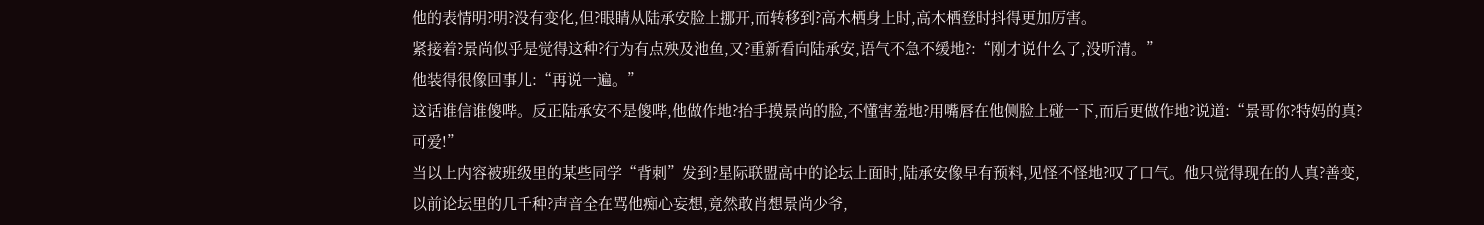他的表情明?明?没有变化,但?眼睛从陆承安脸上挪开,而转移到?高木栖身上时,高木栖登时抖得更加厉害。
紧接着?景尚似乎是觉得这种?行为有点殃及池鱼,又?重新看向陆承安,语气不急不缓地?:“刚才说什么了,没听清。”
他装得很像回事儿:“再说一遍。”
这话谁信谁傻哔。反正陆承安不是傻哔,他做作地?抬手摸景尚的脸,不懂害羞地?用嘴唇在他侧脸上碰一下,而后更做作地?说道:“景哥你?特妈的真?可爱!”
当以上内容被班级里的某些同学“背刺”发到?星际联盟高中的论坛上面时,陆承安像早有预料,见怪不怪地?叹了口气。他只觉得现在的人真?善变,以前论坛里的几千种?声音全在骂他痴心妄想,竟然敢肖想景尚少爷,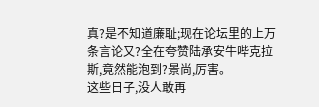真?是不知道廉耻;现在论坛里的上万条言论又?全在夸赞陆承安牛哔克拉斯,竟然能泡到?景尚,厉害。
这些日子,没人敢再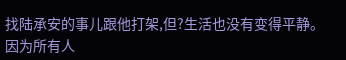找陆承安的事儿跟他打架,但?生活也没有变得平静。
因为所有人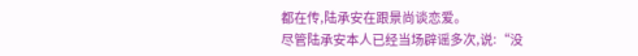都在传,陆承安在跟景尚谈恋爱。
尽管陆承安本人已经当场辟谣多次,说:“没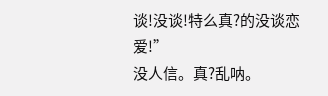谈!没谈!特么真?的没谈恋爱!”
没人信。真?乱呐。